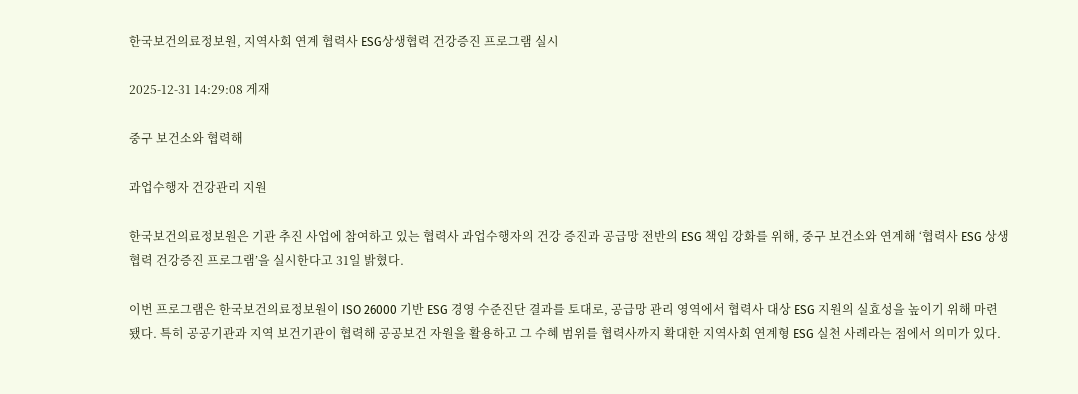한국보건의료정보원, 지역사회 연계 협력사 ESG상생협력 건강증진 프로그램 실시

2025-12-31 14:29:08 게재

중구 보건소와 협력해

과업수행자 건강관리 지원

한국보건의료정보원은 기관 추진 사업에 참여하고 있는 협력사 과업수행자의 건강 증진과 공급망 전반의 ESG 책임 강화를 위해, 중구 보건소와 연계해 ‘협력사 ESG 상생협력 건강증진 프로그램’을 실시한다고 31일 밝혔다.

이번 프로그램은 한국보건의료정보원이 ISO 26000 기반 ESG 경영 수준진단 결과를 토대로, 공급망 관리 영역에서 협력사 대상 ESG 지원의 실효성을 높이기 위해 마련됐다. 특히 공공기관과 지역 보건기관이 협력해 공공보건 자원을 활용하고 그 수혜 범위를 협력사까지 확대한 지역사회 연계형 ESG 실천 사례라는 점에서 의미가 있다.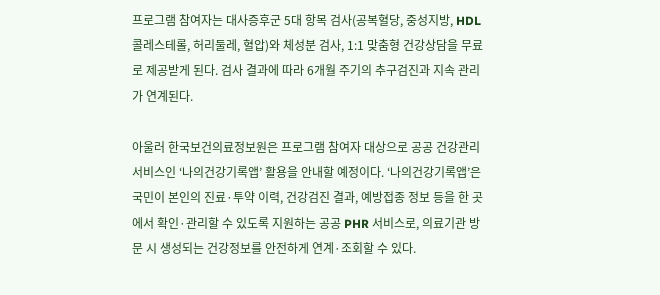프로그램 참여자는 대사증후군 5대 항목 검사(공복혈당, 중성지방, HDL 콜레스테롤, 허리둘레, 혈압)와 체성분 검사, 1:1 맞춤형 건강상담을 무료로 제공받게 된다. 검사 결과에 따라 6개월 주기의 추구검진과 지속 관리가 연계된다.

아울러 한국보건의료정보원은 프로그램 참여자 대상으로 공공 건강관리 서비스인 ‘나의건강기록앱’ 활용을 안내할 예정이다. ‘나의건강기록앱’은 국민이 본인의 진료·투약 이력, 건강검진 결과, 예방접종 정보 등을 한 곳에서 확인·관리할 수 있도록 지원하는 공공 PHR 서비스로, 의료기관 방문 시 생성되는 건강정보를 안전하게 연계·조회할 수 있다.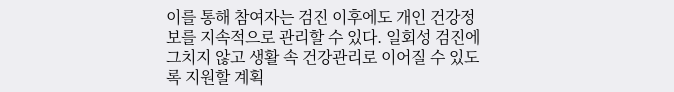이를 통해 참여자는 검진 이후에도 개인 건강정보를 지속적으로 관리할 수 있다. 일회성 검진에 그치지 않고 생활 속 건강관리로 이어질 수 있도록 지원할 계획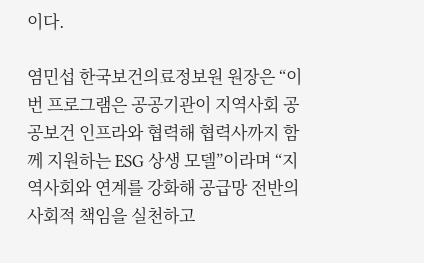이다.

염민섭 한국보건의료정보원 원장은 “이번 프로그램은 공공기관이 지역사회 공공보건 인프라와 협력해 협력사까지 함께 지원하는 ESG 상생 모델”이라며 “지역사회와 연계를 강화해 공급망 전반의 사회적 책임을 실천하고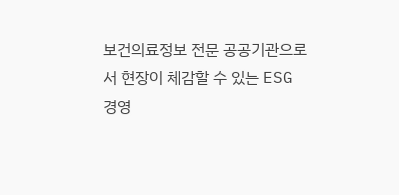보건의료정보 전문 공공기관으로서 현장이 체감할 수 있는 ESG 경영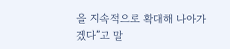을 지속적으로 확대해 나아가겠다”고 말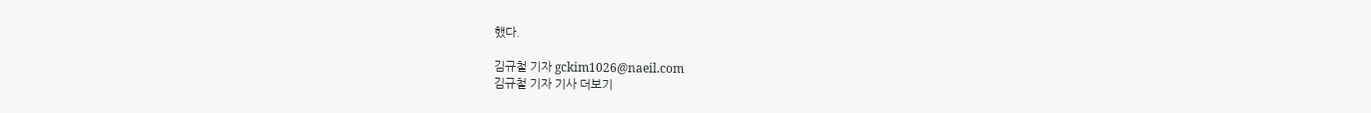했다.

김규철 기자 gckim1026@naeil.com
김규철 기자 기사 더보기